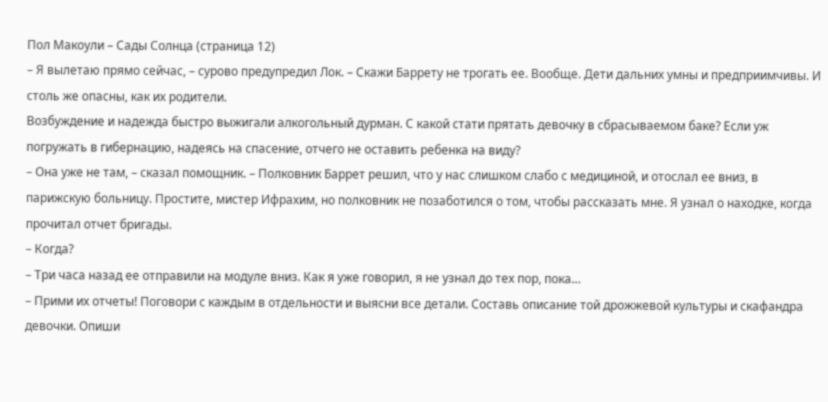Пол Макоули – Сады Солнца (страница 12)
– Я вылетаю прямо сейчас, – сурово предупредил Лок. – Скажи Баррету не трогать ее. Вообще. Дети дальних умны и предприимчивы. И столь же опасны, как их родители.
Возбуждение и надежда быстро выжигали алкогольный дурман. С какой стати прятать девочку в сбрасываемом баке? Если уж погружать в гибернацию, надеясь на спасение, отчего не оставить ребенка на виду?
– Она уже не там, – сказал помощник. – Полковник Баррет решил, что у нас слишком слабо с медициной, и отослал ее вниз, в парижскую больницу. Простите, мистер Ифрахим, но полковник не позаботился о том, чтобы рассказать мне. Я узнал о находке, когда прочитал отчет бригады.
– Когда?
– Три часа назад ее отправили на модуле вниз. Как я уже говорил, я не узнал до тех пор, пока…
– Прими их отчеты! Поговори с каждым в отдельности и выясни все детали. Составь описание той дрожжевой культуры и скафандра девочки. Опиши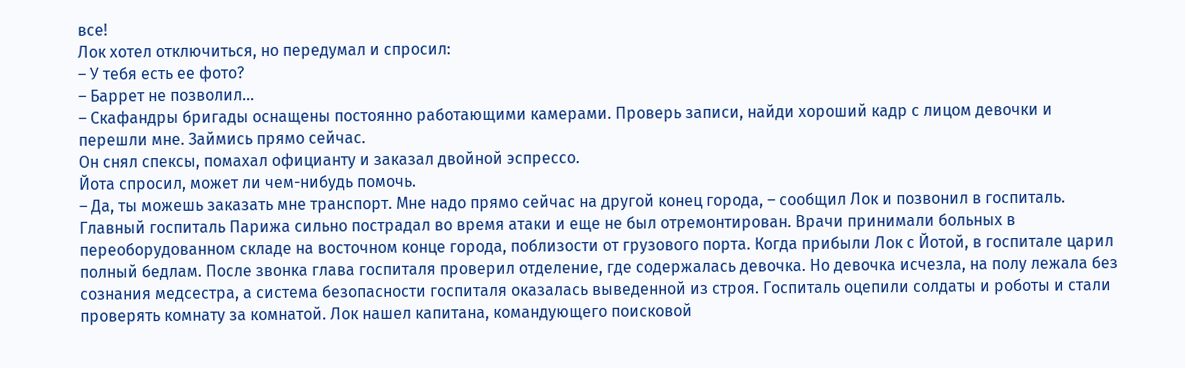все!
Лок хотел отключиться, но передумал и спросил:
– У тебя есть ее фото?
– Баррет не позволил…
– Скафандры бригады оснащены постоянно работающими камерами. Проверь записи, найди хороший кадр с лицом девочки и перешли мне. Займись прямо сейчас.
Он снял спексы, помахал официанту и заказал двойной эспрессо.
Йота спросил, может ли чем-нибудь помочь.
– Да, ты можешь заказать мне транспорт. Мне надо прямо сейчас на другой конец города, – сообщил Лок и позвонил в госпиталь.
Главный госпиталь Парижа сильно пострадал во время атаки и еще не был отремонтирован. Врачи принимали больных в переоборудованном складе на восточном конце города, поблизости от грузового порта. Когда прибыли Лок с Йотой, в госпитале царил полный бедлам. После звонка глава госпиталя проверил отделение, где содержалась девочка. Но девочка исчезла, на полу лежала без сознания медсестра, а система безопасности госпиталя оказалась выведенной из строя. Госпиталь оцепили солдаты и роботы и стали проверять комнату за комнатой. Лок нашел капитана, командующего поисковой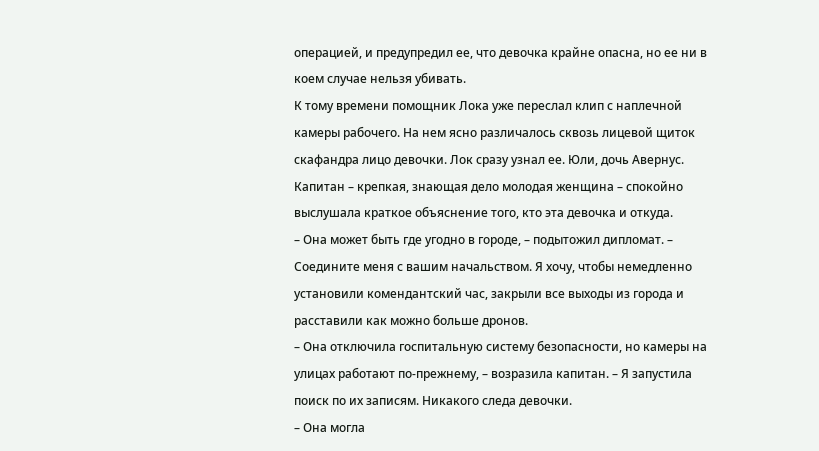операцией, и предупредил ее, что девочка крайне опасна, но ее ни в коем случае нельзя убивать.
К тому времени помощник Лока уже переслал клип с наплечной камеры рабочего. На нем ясно различалось сквозь лицевой щиток скафандра лицо девочки. Лок сразу узнал ее. Юли, дочь Авернус.
Капитан – крепкая, знающая дело молодая женщина – спокойно выслушала краткое объяснение того, кто эта девочка и откуда.
– Она может быть где угодно в городе, – подытожил дипломат. – Соедините меня с вашим начальством. Я хочу, чтобы немедленно установили комендантский час, закрыли все выходы из города и расставили как можно больше дронов.
– Она отключила госпитальную систему безопасности, но камеры на улицах работают по-прежнему, – возразила капитан. – Я запустила поиск по их записям. Никакого следа девочки.
– Она могла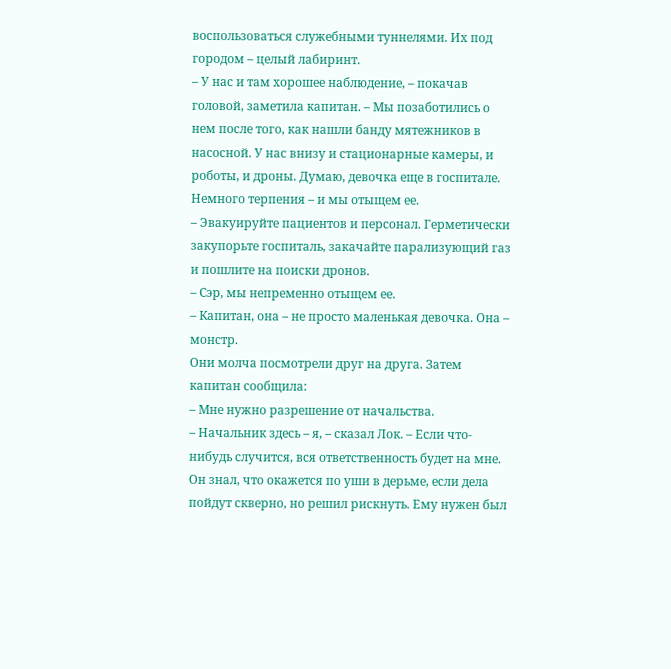воспользоваться служебными туннелями. Их под городом – целый лабиринт.
– У нас и там хорошее наблюдение, – покачав головой, заметила капитан. – Мы позаботились о нем после того, как нашли банду мятежников в насосной. У нас внизу и стационарные камеры, и роботы, и дроны. Думаю, девочка еще в госпитале. Немного терпения – и мы отыщем ее.
– Эвакуируйте пациентов и персонал. Герметически закупорьте госпиталь, закачайте парализующий газ и пошлите на поиски дронов.
– Сэр, мы непременно отыщем ее.
– Капитан, она – не просто маленькая девочка. Она – монстр.
Они молча посмотрели друг на друга. Затем капитан сообщила:
– Мне нужно разрешение от начальства.
– Начальник здесь – я, – сказал Лок. – Если что-нибудь случится, вся ответственность будет на мне.
Он знал, что окажется по уши в дерьме, если дела пойдут скверно, но решил рискнуть. Ему нужен был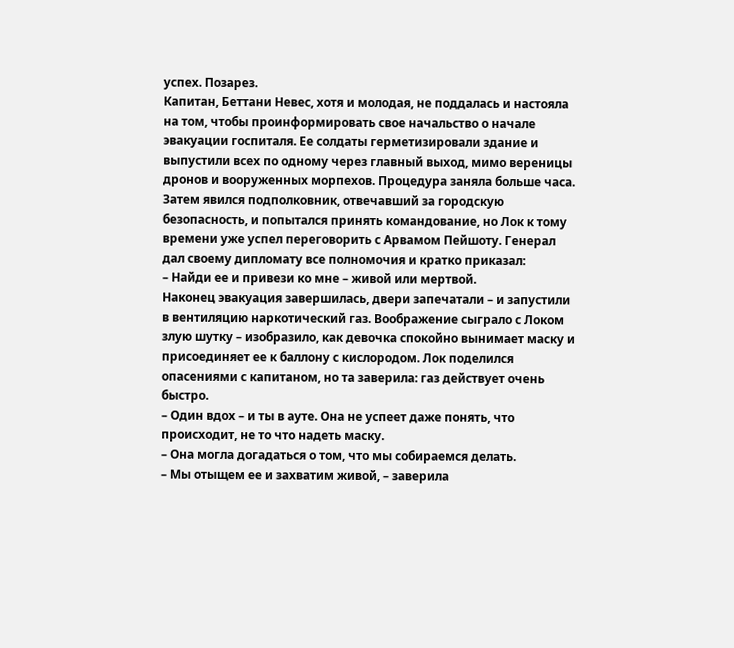успех. Позарез.
Капитан, Беттани Невес, хотя и молодая, не поддалась и настояла на том, чтобы проинформировать свое начальство о начале эвакуации госпиталя. Ее солдаты герметизировали здание и выпустили всех по одному через главный выход, мимо вереницы дронов и вооруженных морпехов. Процедура заняла больше часа. Затем явился подполковник, отвечавший за городскую безопасность, и попытался принять командование, но Лок к тому времени уже успел переговорить с Арвамом Пейшоту. Генерал дал своему дипломату все полномочия и кратко приказал:
– Найди ее и привези ко мне – живой или мертвой.
Наконец эвакуация завершилась, двери запечатали – и запустили в вентиляцию наркотический газ. Воображение сыграло с Локом злую шутку – изобразило, как девочка спокойно вынимает маску и присоединяет ее к баллону с кислородом. Лок поделился опасениями с капитаном, но та заверила: газ действует очень быстро.
– Один вдох – и ты в ауте. Она не успеет даже понять, что происходит, не то что надеть маску.
– Она могла догадаться о том, что мы собираемся делать.
– Мы отыщем ее и захватим живой, – заверила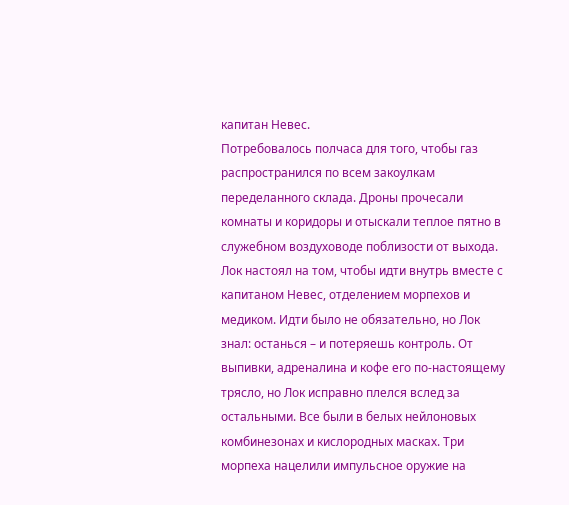капитан Невес.
Потребовалось полчаса для того, чтобы газ распространился по всем закоулкам переделанного склада. Дроны прочесали комнаты и коридоры и отыскали теплое пятно в служебном воздуховоде поблизости от выхода.
Лок настоял на том, чтобы идти внутрь вместе с капитаном Невес, отделением морпехов и медиком. Идти было не обязательно, но Лок знал: останься – и потеряешь контроль. От выпивки, адреналина и кофе его по-настоящему трясло, но Лок исправно плелся вслед за остальными. Все были в белых нейлоновых комбинезонах и кислородных масках. Три морпеха нацелили импульсное оружие на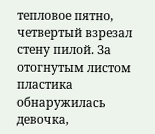тепловое пятно, четвертый взрезал стену пилой. За отогнутым листом пластика обнаружилась девочка,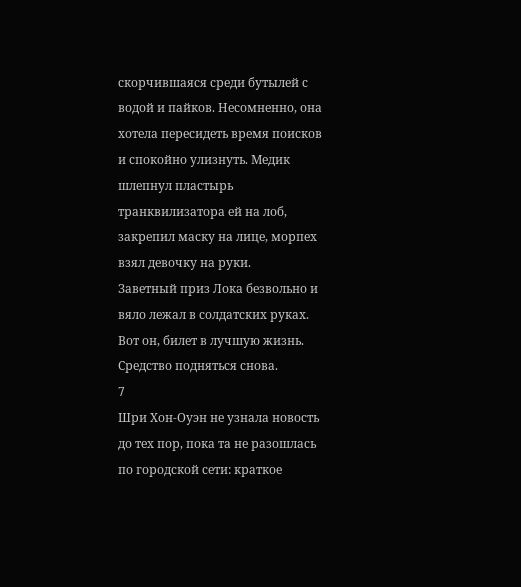скорчившаяся среди бутылей с водой и пайков. Несомненно, она хотела пересидеть время поисков и спокойно улизнуть. Медик шлепнул пластырь транквилизатора ей на лоб, закрепил маску на лице, морпех взял девочку на руки.
Заветный приз Лока безвольно и вяло лежал в солдатских руках. Вот он, билет в лучшую жизнь. Средство подняться снова.
7
Шри Хон-Оуэн не узнала новость до тех пор, пока та не разошлась по городской сети: краткое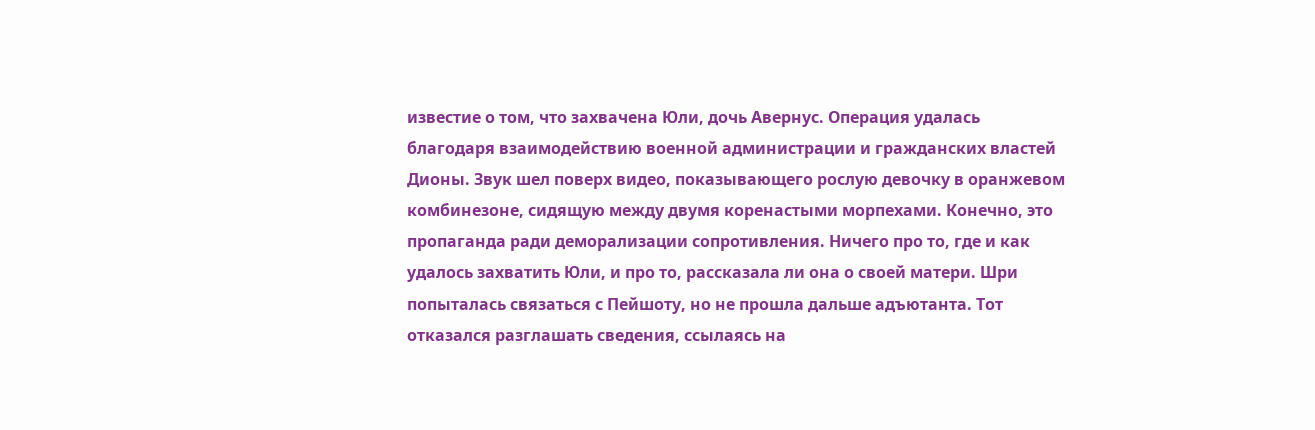известие о том, что захвачена Юли, дочь Авернус. Операция удалась благодаря взаимодействию военной администрации и гражданских властей Дионы. Звук шел поверх видео, показывающего рослую девочку в оранжевом комбинезоне, сидящую между двумя коренастыми морпехами. Конечно, это пропаганда ради деморализации сопротивления. Ничего про то, где и как удалось захватить Юли, и про то, рассказала ли она о своей матери. Шри попыталась связаться с Пейшоту, но не прошла дальше адъютанта. Тот отказался разглашать сведения, ссылаясь на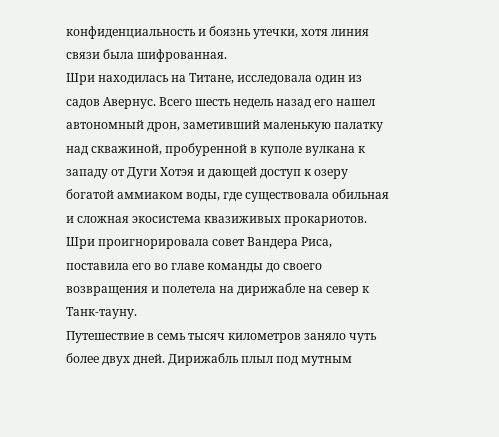конфиденциальность и боязнь утечки, хотя линия связи была шифрованная.
Шри находилась на Титане, исследовала один из садов Авернус. Всего шесть недель назад его нашел автономный дрон, заметивший маленькую палатку над скважиной, пробуренной в куполе вулкана к западу от Дуги Хотэя и дающей доступ к озеру богатой аммиаком воды, где существовала обильная и сложная экосистема квазиживых прокариотов. Шри проигнорировала совет Вандера Риса, поставила его во главе команды до своего возвращения и полетела на дирижабле на север к Танк-тауну.
Путешествие в семь тысяч километров заняло чуть более двух дней. Дирижабль плыл под мутным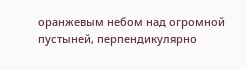оранжевым небом над огромной пустыней, перпендикулярно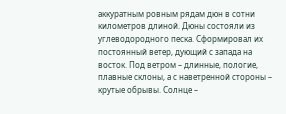аккуратным ровным рядам дюн в сотни километров длиной. Дюны состояли из углеводородного песка. Сформировал их постоянный ветер, дующий с запада на восток. Под ветром – длинные, пологие, плавные склоны, а с наветренной стороны – крутые обрывы. Солнце –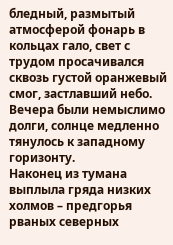бледный, размытый атмосферой фонарь в кольцах гало, свет с трудом просачивался сквозь густой оранжевый смог, застлавший небо. Вечера были немыслимо долги, солнце медленно тянулось к западному горизонту.
Наконец из тумана выплыла гряда низких холмов – предгорья рваных северных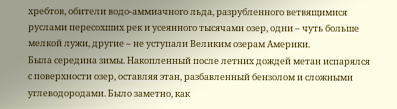хребтов, обители водо-аммиачного льда, разрубленного ветвящимися руслами пересохших рек и усеянного тысячами озер, одни – чуть больше мелкой лужи, другие – не уступали Великим озерам Америки.
Была середина зимы. Накопленный после летних дождей метан испарялся с поверхности озер, оставляя этан, разбавленный бензолом и сложными углеводородами. Было заметно, как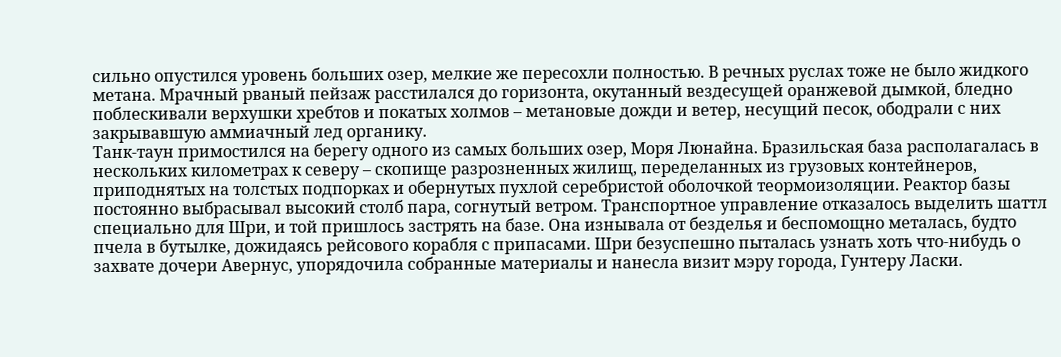сильно опустился уровень больших озер, мелкие же пересохли полностью. В речных руслах тоже не было жидкого метана. Мрачный рваный пейзаж расстилался до горизонта, окутанный вездесущей оранжевой дымкой, бледно поблескивали верхушки хребтов и покатых холмов – метановые дожди и ветер, несущий песок, ободрали с них закрывавшую аммиачный лед органику.
Танк-таун примостился на берегу одного из самых больших озер, Моря Люнайна. Бразильская база располагалась в нескольких километрах к северу – скопище разрозненных жилищ, переделанных из грузовых контейнеров, приподнятых на толстых подпорках и обернутых пухлой серебристой оболочкой теормоизоляции. Реактор базы постоянно выбрасывал высокий столб пара, согнутый ветром. Транспортное управление отказалось выделить шаттл специально для Шри, и той пришлось застрять на базе. Она изнывала от безделья и беспомощно металась, будто пчела в бутылке, дожидаясь рейсового корабля с припасами. Шри безуспешно пыталась узнать хоть что-нибудь о захвате дочери Авернус, упорядочила собранные материалы и нанесла визит мэру города, Гунтеру Ласки.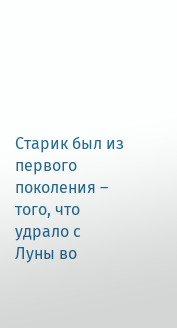Старик был из первого поколения – того, что удрало с Луны во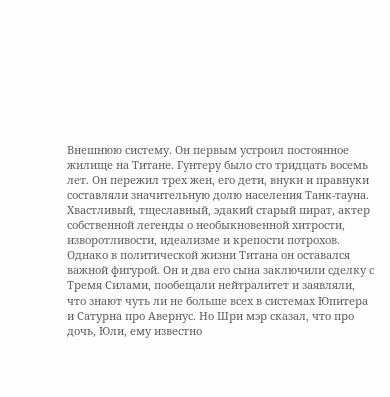Внешнюю систему. Он первым устроил постоянное жилище на Титане. Гунтеру было сто тридцать восемь лет. Он пережил трех жен, его дети, внуки и правнуки составляли значительную долю населения Танк-тауна. Хвастливый, тщеславный, эдакий старый пират, актер собственной легенды о необыкновенной хитрости, изворотливости, идеализме и крепости потрохов. Однако в политической жизни Титана он оставался важной фигурой. Он и два его сына заключили сделку с Тремя Силами, пообещали нейтралитет и заявляли, что знают чуть ли не больше всех в системах Юпитера и Сатурна про Авернус. Но Шри мэр сказал, что про дочь, Юли, ему известно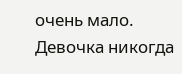очень мало. Девочка никогда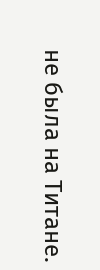не была на Титане.